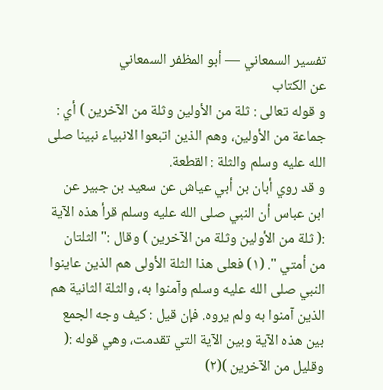تفسير السمعاني — أبو المظفر السمعاني
عن الكتاب
و قوله تعالى : ثلة من الأولين وثلة من الآخرين ) أي : جماعة من الأولين، وهم الذين اتبعوا الانبياء نبينا صلى الله عليه وسلم والثلة : القطعة.
و قد روي أبان بن أبي عياش عن سعيد بن جبير عن ابن عباس أن النبي صلى الله عليه وسلم قرأ هذه الآية :( ثلة من الأولين وثلة من الآخرين ) وقال :" الثلتان من أمتي ". (١) فعلى هذا الثلة الأولى هم الذين عاينوا النبي صلى الله عليه وسلم وآمنوا به، والثلة الثانية هم الذين آمنوا به ولم يروه. فإن قيل : كيف وجه الجمع بين هذه الآية وبين الآية التي تقدمت، وهي قوله :( وقليل من الآخرين )(٢)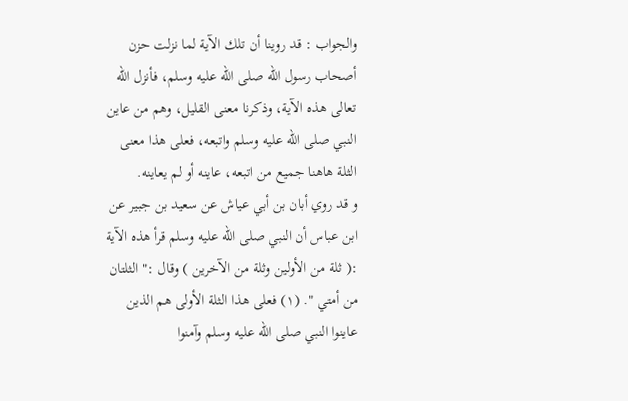والجواب : قد روينا أن تلك الآية لما نزلت حزن أصحاب رسول الله صلى الله عليه وسلم، فأنزل الله تعالى هذه الآية، وذكرنا معنى القليل، وهم من عاين النبي صلى الله عليه وسلم واتبعه، فعلى هذا معنى الثلة هاهنا جميع من اتبعه، عاينه أو لم يعاينه.
و قد روي أبان بن أبي عياش عن سعيد بن جبير عن ابن عباس أن النبي صلى الله عليه وسلم قرأ هذه الآية :( ثلة من الأولين وثلة من الآخرين ) وقال :" الثلتان من أمتي ". (١) فعلى هذا الثلة الأولى هم الذين عاينوا النبي صلى الله عليه وسلم وآمنوا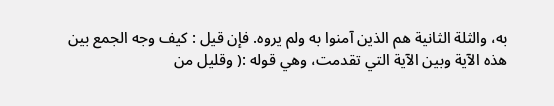به، والثلة الثانية هم الذين آمنوا به ولم يروه. فإن قيل : كيف وجه الجمع بين هذه الآية وبين الآية التي تقدمت، وهي قوله :( وقليل من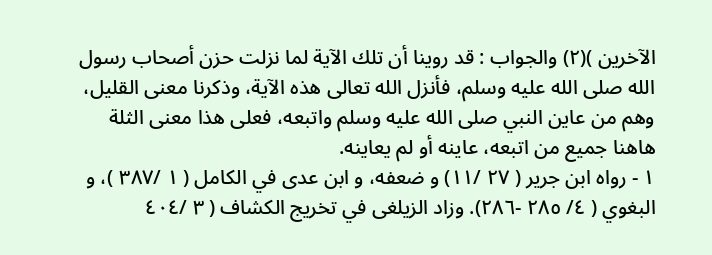الآخرين )(٢) والجواب : قد روينا أن تلك الآية لما نزلت حزن أصحاب رسول الله صلى الله عليه وسلم، فأنزل الله تعالى هذه الآية، وذكرنا معنى القليل، وهم من عاين النبي صلى الله عليه وسلم واتبعه، فعلى هذا معنى الثلة هاهنا جميع من اتبعه، عاينه أو لم يعاينه.
١ - رواه ابن جرير ( ٢٧ /١١) و ضعفه، و ابن عدى في الكامل ( ١ /٣٨٧ )، و البغوي ( ٤/ ٢٨٥ -٢٨٦). وزاد الزيلغى في تخريج الكشاف ( ٣ /٤٠٤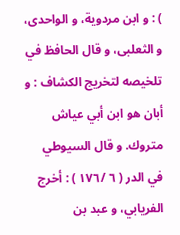) : و ابن مردوية، و الواحدى، و الثعلبى، و قال الحافظ في تلخيصه لتخريج الكشاف : و أبان هو ابن أبي عياش متروك. و قال السيوطي في الدر ( ٦ /١٧٦ ) : أخرج الفريابي، و عبد بن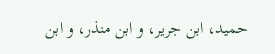حميد، ابن جرير، و ابن منذر، و ابن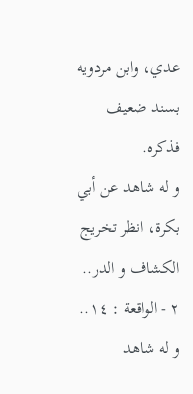عدي، وابن مردويه بسند ضعيف فذكره.
و له شاهد عن أبي بكرة، انظر تخريج الكشاف و الدر..
٢ - الواقعة : ١٤..
و له شاهد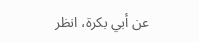عن أبي بكرة، انظر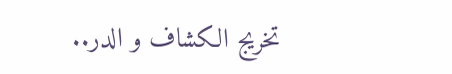تخريج الكشاف و الدر..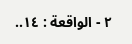٢ - الواقعة : ١٤..